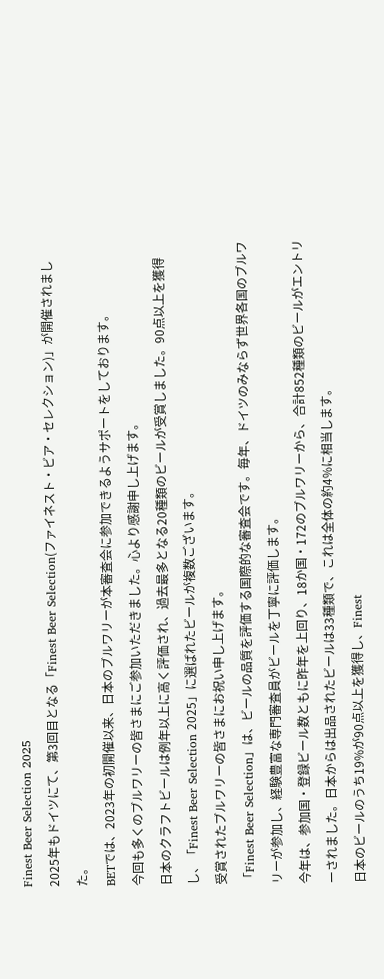Finest Beer Selection 2025
2025年もドイツにて、第3回目となる「Finest Beer Selection(ファイネスト・ビア・セレクション)」が開催されました。
BETでは、2023年の初開催以来、日本のブルワリーが本審査会に参加できるようサポートをしております。
今回も多くのブルワリーの皆さまにご参加いただきました。心より感謝申し上げます。
日本のクラフトビールは例年以上に高く評価され、過去最多となる20種類のビールが受賞しました。90点以上を獲得し、「Finest Beer Selection 2025」に選ばれたビールが複数ございます。
受賞されたブルワリーの皆さまにお祝い申し上げます。
「Finest Beer Selection」は、ビールの品質を評価する国際的な審査会です。毎年、ドイツのみならず世界各国のブルワリーが参加し、経験豊富な専門審査員がビールを丁寧に評価します。
今年は、参加国・登録ビール数ともに昨年を上回り、18か国・172のブルワリーから、合計852種類のビールがエントリーされました。日本からは出品されたビールは33種類で、これは全体の約4%に相当します。
日本のビールのうち19%が90点以上を獲得し、Finest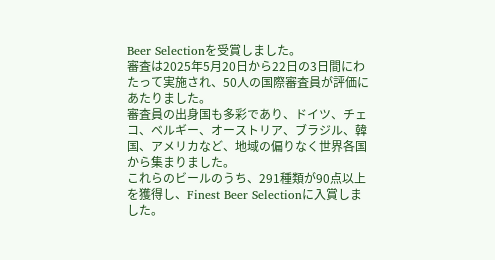Beer Selectionを受賞しました。
審査は2025年5月20日から22日の3日間にわたって実施され、50人の国際審査員が評価にあたりました。
審査員の出身国も多彩であり、ドイツ、チェコ、ベルギー、オーストリア、ブラジル、韓国、アメリカなど、地域の偏りなく世界各国から集まりました。
これらのビールのうち、291種類が90点以上を獲得し、Finest Beer Selectionに入賞しました。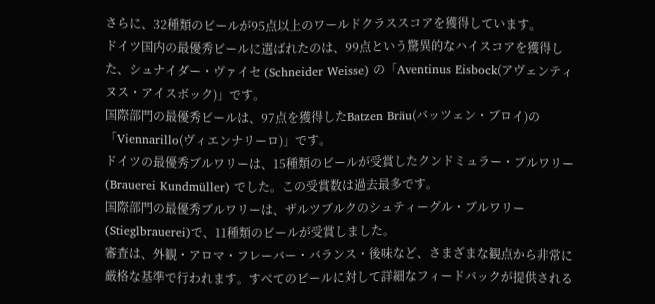さらに、32種類のビールが95点以上のワールドクラススコアを獲得しています。
ドイツ国内の最優秀ビールに選ばれたのは、99点という驚異的なハイスコアを獲得した、シュナイダー・ヴァイセ (Schneider Weisse) の「Aventinus Eisbock(アヴェンティヌス・アイスボック)」です。
国際部門の最優秀ビールは、97点を獲得したBatzen Bräu(バッツェン・ブロイ)の「Viennarillo(ヴィエンナリーロ)」です。
ドイツの最優秀ブルワリーは、15種類のビールが受賞したクンドミュラー・ブルワリー (Brauerei Kundmüller) でした。この受賞数は過去最多です。
国際部門の最優秀ブルワリーは、ザルツブルクのシュティーグル・ブルワリー(Stieglbrauerei)で、11種類のビールが受賞しました。
審査は、外観・アロマ・フレーバー・バランス・後味など、さまざまな観点から非常に厳格な基準で行われます。すべてのビールに対して詳細なフィードバックが提供される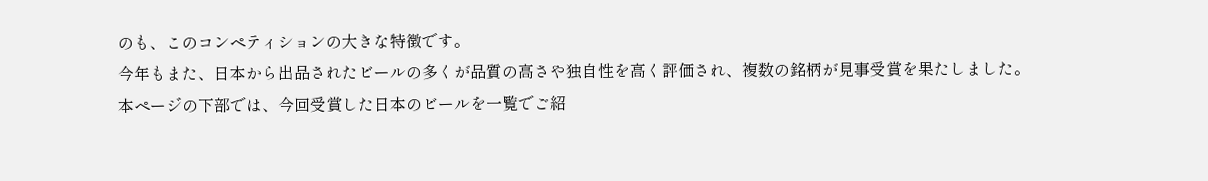のも、このコンペティションの大きな特徴です。
今年もまた、日本から出品されたビールの多くが品質の高さや独自性を高く評価され、複数の銘柄が見事受賞を果たしました。
本ページの下部では、今回受賞した日本のビールを一覧でご紹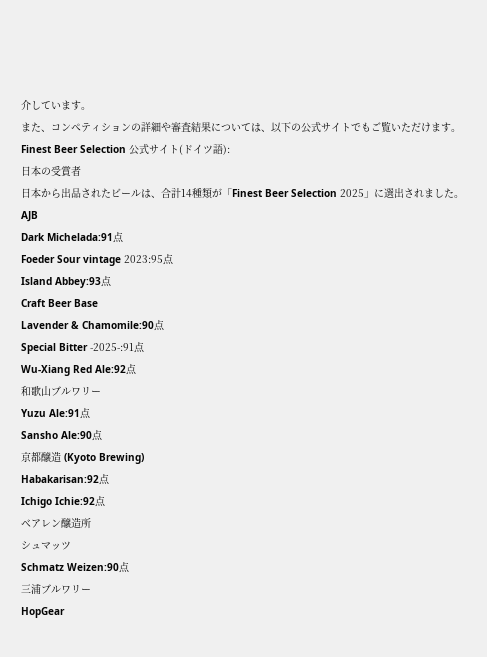介しています。
また、コンペティションの詳細や審査結果については、以下の公式サイトでもご覧いただけます。
Finest Beer Selection 公式サイト(ドイツ語):
日本の受賞者
日本から出品されたビールは、合計14種類が「Finest Beer Selection 2025」に選出されました。
AJB
Dark Michelada:91点
Foeder Sour vintage 2023:95点
Island Abbey:93点
Craft Beer Base
Lavender & Chamomile:90点
Special Bitter -2025-:91点
Wu-Xiang Red Ale:92点
和歌山ブルワリー
Yuzu Ale:91点
Sansho Ale:90点
京都醸造 (Kyoto Brewing)
Habakarisan:92点
Ichigo Ichie:92点
ベアレン醸造所
シュマッツ
Schmatz Weizen:90点
三浦ブルワリー
HopGear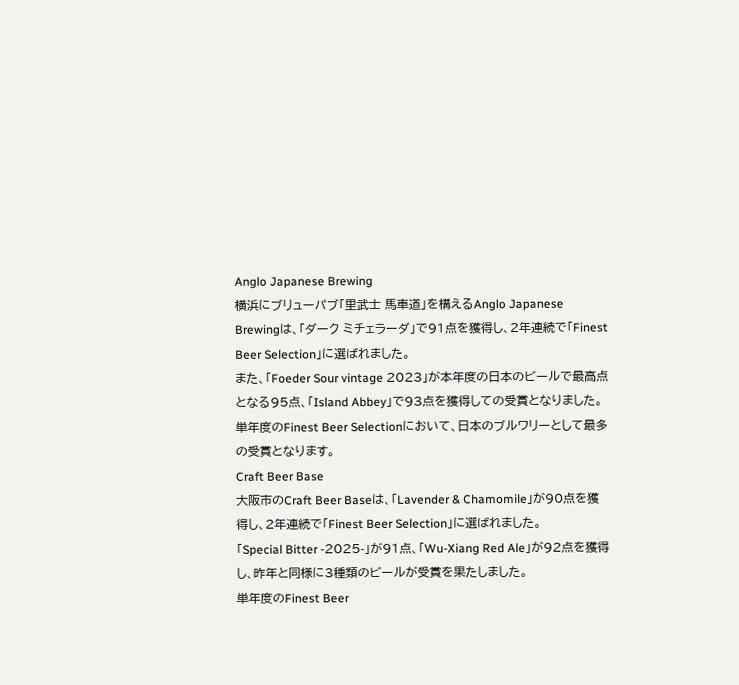Anglo Japanese Brewing
横浜にブリューパブ「里武士 馬車道」を構えるAnglo Japanese Brewingは、「ダーク ミチェラーダ」で91点を獲得し、2年連続で「Finest Beer Selection」に選ばれました。
また、「Foeder Sour vintage 2023」が本年度の日本のビールで最高点となる95点、「Island Abbey」で93点を獲得しての受賞となりました。単年度のFinest Beer Selectionにおいて、日本のブルワリーとして最多の受賞となります。
Craft Beer Base
大阪市のCraft Beer Baseは、「Lavender & Chamomile」が90点を獲得し、2年連続で「Finest Beer Selection」に選ばれました。
「Special Bitter -2025-」が91点、「Wu-Xiang Red Ale」が92点を獲得し、昨年と同様に3種類のビールが受賞を果たしました。
単年度のFinest Beer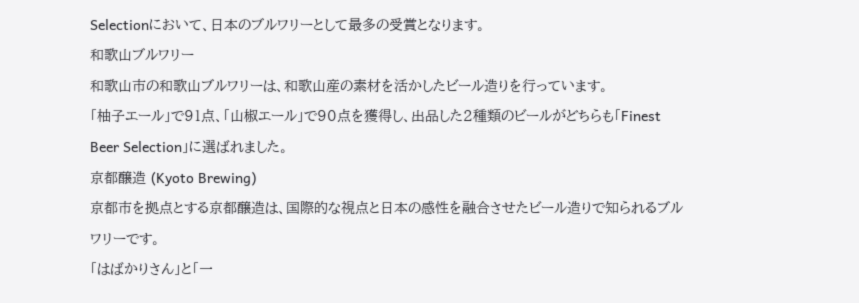Selectionにおいて、日本のブルワリーとして最多の受賞となります。
和歌山ブルワリー
和歌山市の和歌山ブルワリーは、和歌山産の素材を活かしたビール造りを行っています。
「柚子エール」で91点、「山椒エール」で90点を獲得し、出品した2種類のビールがどちらも「Finest Beer Selection」に選ばれました。
京都醸造 (Kyoto Brewing)
京都市を拠点とする京都醸造は、国際的な視点と日本の感性を融合させたビール造りで知られるブルワリーです。
「はばかりさん」と「一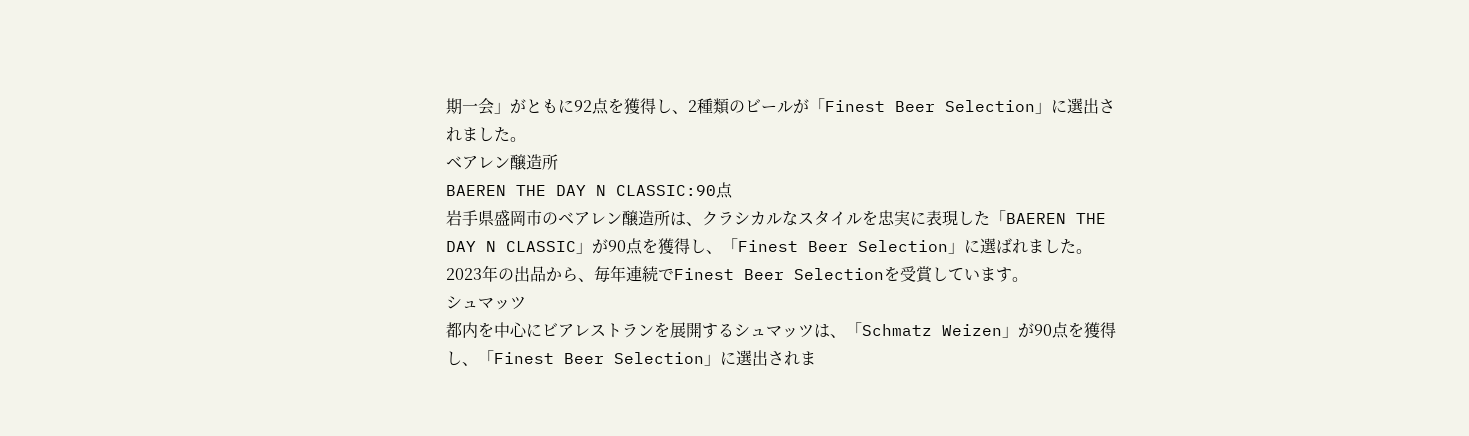期一会」がともに92点を獲得し、2種類のビールが「Finest Beer Selection」に選出されました。
ベアレン醸造所
BAEREN THE DAY N CLASSIC:90点
岩手県盛岡市のベアレン醸造所は、クラシカルなスタイルを忠実に表現した「BAEREN THE DAY N CLASSIC」が90点を獲得し、「Finest Beer Selection」に選ばれました。
2023年の出品から、毎年連続でFinest Beer Selectionを受賞しています。
シュマッツ
都内を中心にビアレストランを展開するシュマッツは、「Schmatz Weizen」が90点を獲得し、「Finest Beer Selection」に選出されま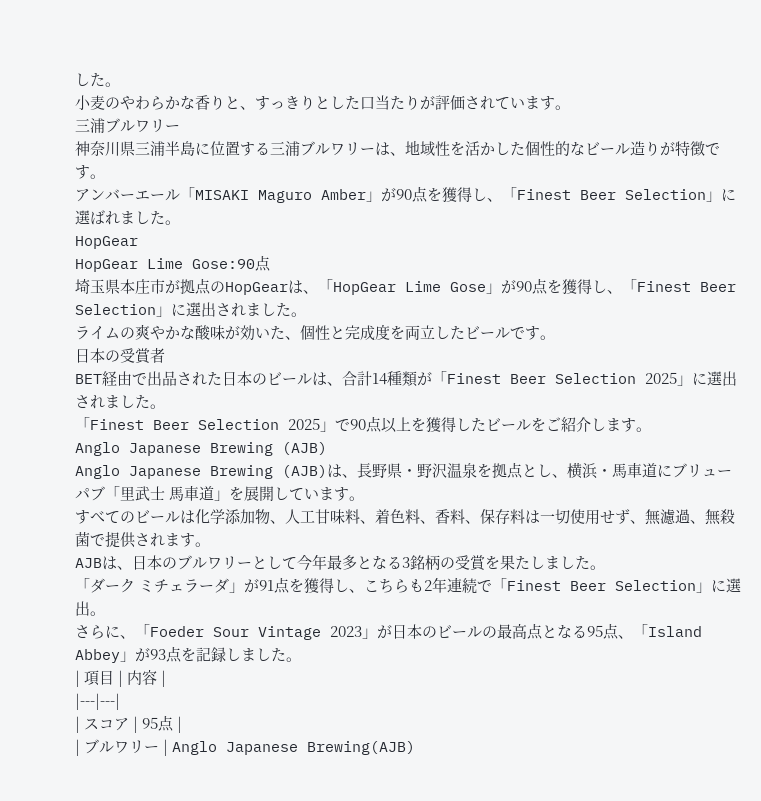した。
小麦のやわらかな香りと、すっきりとした口当たりが評価されています。
三浦ブルワリー
神奈川県三浦半島に位置する三浦ブルワリーは、地域性を活かした個性的なビール造りが特徴です。
アンバーエール「MISAKI Maguro Amber」が90点を獲得し、「Finest Beer Selection」に選ばれました。
HopGear
HopGear Lime Gose:90点
埼玉県本庄市が拠点のHopGearは、「HopGear Lime Gose」が90点を獲得し、「Finest Beer Selection」に選出されました。
ライムの爽やかな酸味が効いた、個性と完成度を両立したビールです。
日本の受賞者
BET経由で出品された日本のビールは、合計14種類が「Finest Beer Selection 2025」に選出されました。
「Finest Beer Selection 2025」で90点以上を獲得したビールをご紹介します。
Anglo Japanese Brewing (AJB)
Anglo Japanese Brewing (AJB)は、長野県・野沢温泉を拠点とし、横浜・馬車道にブリューパブ「里武士 馬車道」を展開しています。
すべてのビールは化学添加物、人工甘味料、着色料、香料、保存料は一切使用せず、無濾過、無殺菌で提供されます。
AJBは、日本のブルワリーとして今年最多となる3銘柄の受賞を果たしました。
「ダーク ミチェラーダ」が91点を獲得し、こちらも2年連続で「Finest Beer Selection」に選出。
さらに、「Foeder Sour Vintage 2023」が日本のビールの最高点となる95点、「Island Abbey」が93点を記録しました。
| 項目 | 内容 |
|---|---|
| スコア | 95点 |
| ブルワリー | Anglo Japanese Brewing(AJB)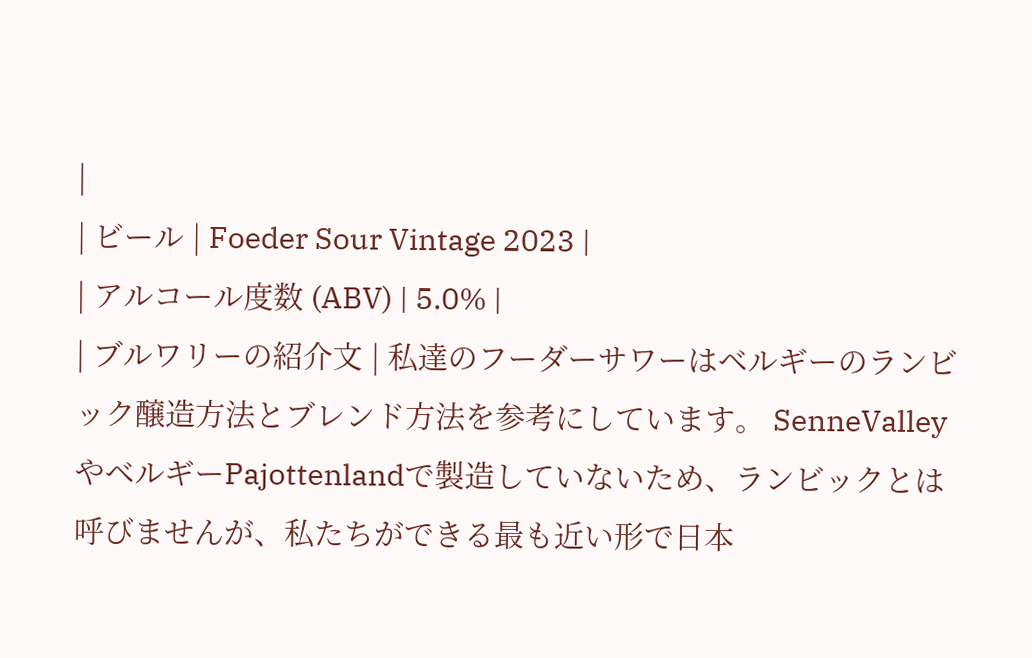|
| ビール | Foeder Sour Vintage 2023 |
| アルコール度数 (ABV) | 5.0% |
| ブルワリーの紹介文 | 私達のフーダーサワーはベルギーのランビック醸造方法とブレンド方法を参考にしています。 SenneValleyやベルギーPajottenlandで製造していないため、ランビックとは呼びませんが、私たちができる最も近い形で日本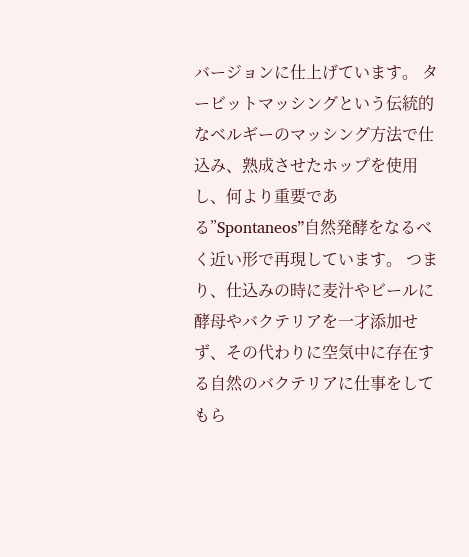バージョンに仕上げています。 タービットマッシングという伝統的なベルギーのマッシング方法で仕込み、熟成させたホップを使用し、何より重要である”Spontaneos”自然発酵をなるべく近い形で再現しています。 つまり、仕込みの時に麦汁やビールに酵母やバクテリアを一才添加せず、その代わりに空気中に存在する自然のバクテリアに仕事をしてもら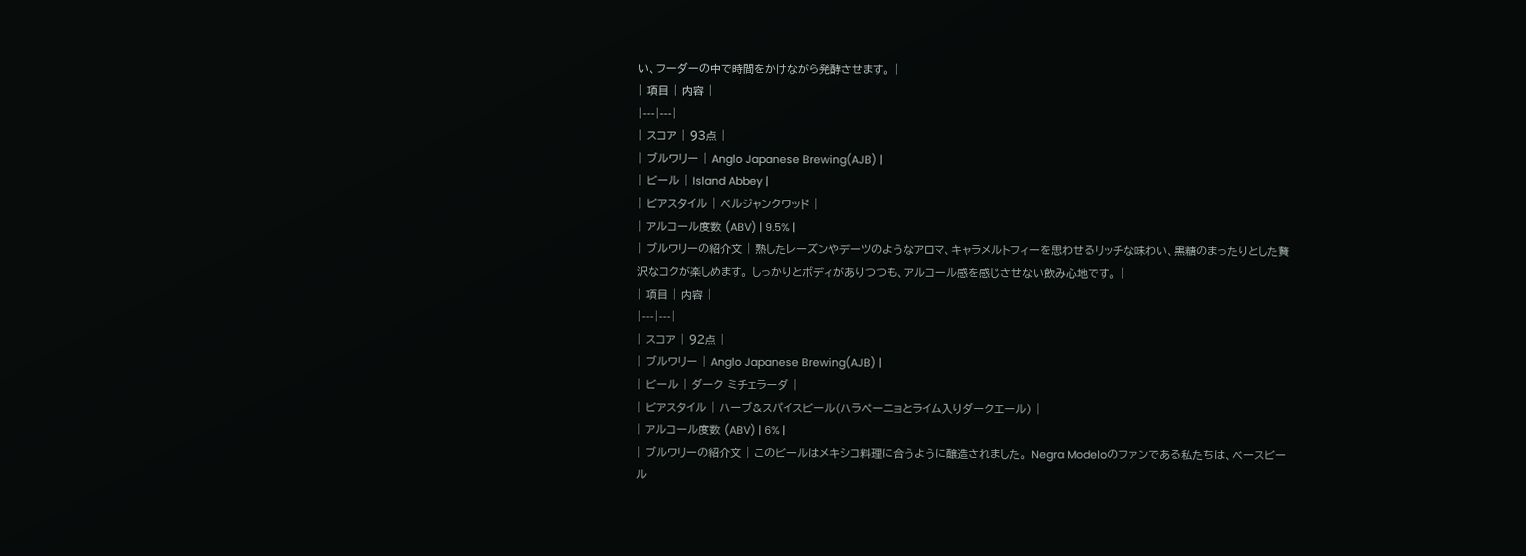い、フーダーの中で時間をかけながら発酵させます。 |
| 項目 | 内容 |
|---|---|
| スコア | 93点 |
| ブルワリー | Anglo Japanese Brewing(AJB) |
| ビール | Island Abbey |
| ビアスタイル | ベルジャンクワッド |
| アルコール度数 (ABV) | 9.5% |
| ブルワリーの紹介文 | 熟したレーズンやデーツのようなアロマ、キャラメルトフィーを思わせるリッチな味わい、黒糖のまったりとした贅沢なコクが楽しめます。 しっかりとボディがありつつも、アルコール感を感じさせない飲み心地です。 |
| 項目 | 内容 |
|---|---|
| スコア | 92点 |
| ブルワリー | Anglo Japanese Brewing(AJB) |
| ビール | ダーク ミチェラーダ |
| ビアスタイル | ハーブ&スパイスビール(ハラペーニョとライム入りダークエール) |
| アルコール度数 (ABV) | 6% |
| ブルワリーの紹介文 | このビールはメキシコ料理に合うように醸造されました。 Negra Modeloのファンである私たちは、ベースビール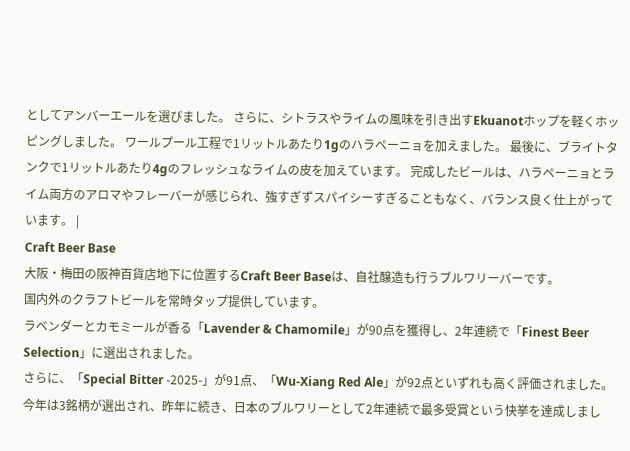としてアンバーエールを選びました。 さらに、シトラスやライムの風味を引き出すEkuanotホップを軽くホッピングしました。 ワールプール工程で1リットルあたり1gのハラペーニョを加えました。 最後に、ブライトタンクで1リットルあたり4gのフレッシュなライムの皮を加えています。 完成したビールは、ハラペーニョとライム両方のアロマやフレーバーが感じられ、強すぎずスパイシーすぎることもなく、バランス良く仕上がっています。 |
Craft Beer Base
大阪・梅田の阪神百貨店地下に位置するCraft Beer Baseは、自社醸造も行うブルワリーバーです。
国内外のクラフトビールを常時タップ提供しています。
ラベンダーとカモミールが香る「Lavender & Chamomile」が90点を獲得し、2年連続で「Finest Beer Selection」に選出されました。
さらに、「Special Bitter -2025-」が91点、「Wu-Xiang Red Ale」が92点といずれも高く評価されました。
今年は3銘柄が選出され、昨年に続き、日本のブルワリーとして2年連続で最多受賞という快挙を達成しまし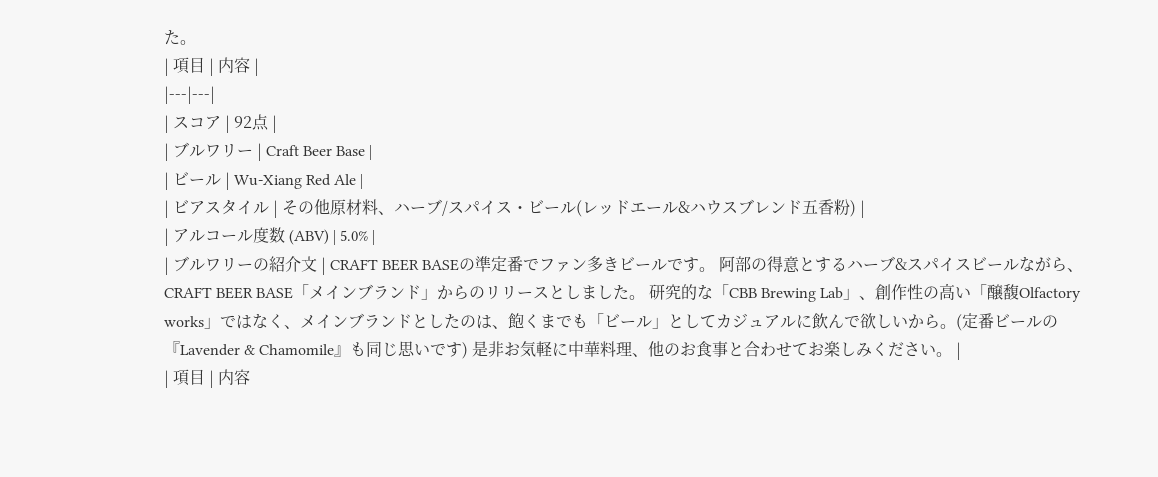た。
| 項目 | 内容 |
|---|---|
| スコア | 92点 |
| ブルワリー | Craft Beer Base |
| ビール | Wu-Xiang Red Ale |
| ビアスタイル | その他原材料、ハーブ/スパイス・ビール(レッドエール&ハウスブレンド五香粉) |
| アルコール度数 (ABV) | 5.0% |
| ブルワリーの紹介文 | CRAFT BEER BASEの準定番でファン多きビールです。 阿部の得意とするハーブ&スパイスビールながら、CRAFT BEER BASE「メインブランド」からのリリースとしました。 研究的な「CBB Brewing Lab」、創作性の高い「醸馥Olfactory works」ではなく、メインブランドとしたのは、飽くまでも「ビール」としてカジュアルに飲んで欲しいから。(定番ビールの『Lavender & Chamomile』も同じ思いです) 是非お気軽に中華料理、他のお食事と合わせてお楽しみください。 |
| 項目 | 内容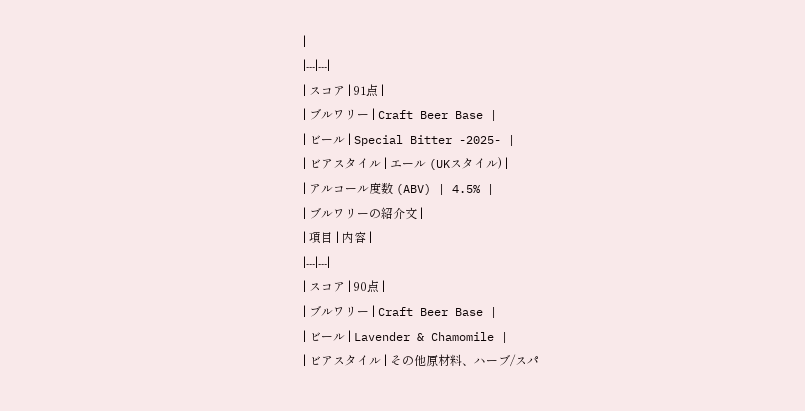|
|---|---|
| スコア | 91点 |
| ブルワリー | Craft Beer Base |
| ビール | Special Bitter -2025- |
| ビアスタイル | エール (UKスタイル) |
| アルコール度数 (ABV) | 4.5% |
| ブルワリーの紹介文 |
| 項目 | 内容 |
|---|---|
| スコア | 90点 |
| ブルワリー | Craft Beer Base |
| ビール | Lavender & Chamomile |
| ビアスタイル | その他原材料、ハーブ/スパ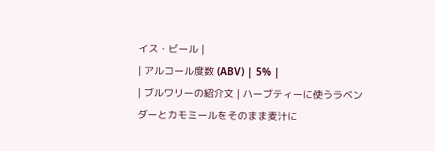イス・ビール |
| アルコール度数 (ABV) | 5% |
| ブルワリーの紹介文 | ハーブティーに使うラベンダーとカモミールをそのまま麦汁に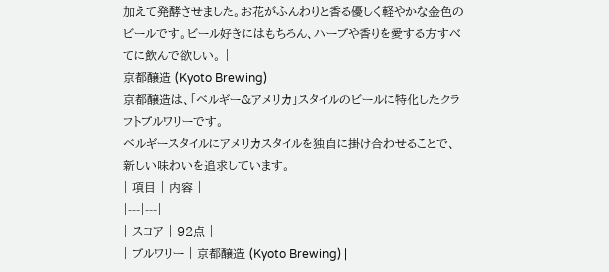加えて発酵させました。お花がふんわりと香る優しく軽やかな金色のビールです。ビール好きにはもちろん、ハーブや香りを愛する方すべてに飲んで欲しい。 |
京都醸造 (Kyoto Brewing)
京都醸造は、「ベルギー&アメリカ」スタイルのビールに特化したクラフトブルワリーです。
ベルギースタイルにアメリカスタイルを独自に掛け合わせることで、新しい味わいを追求しています。
| 項目 | 内容 |
|---|---|
| スコア | 92点 |
| ブルワリー | 京都醸造 (Kyoto Brewing) |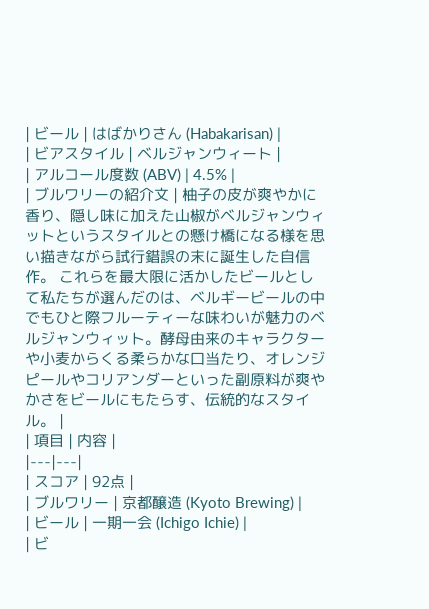| ビール | はばかりさん (Habakarisan) |
| ビアスタイル | ベルジャンウィート |
| アルコール度数 (ABV) | 4.5% |
| ブルワリーの紹介文 | 柚子の皮が爽やかに香り、隠し味に加えた山椒がベルジャンウィットというスタイルとの懸け橋になる様を思い描きながら試行錯誤の末に誕生した自信作。 これらを最大限に活かしたビールとして私たちが選んだのは、ベルギービールの中でもひと際フルーティーな味わいが魅力のベルジャンウィット。酵母由来のキャラクターや小麦からくる柔らかな口当たり、オレンジピールやコリアンダーといった副原料が爽やかさをビールにもたらす、伝統的なスタイル。 |
| 項目 | 内容 |
|---|---|
| スコア | 92点 |
| ブルワリー | 京都醸造 (Kyoto Brewing) |
| ビール | 一期一会 (Ichigo Ichie) |
| ビ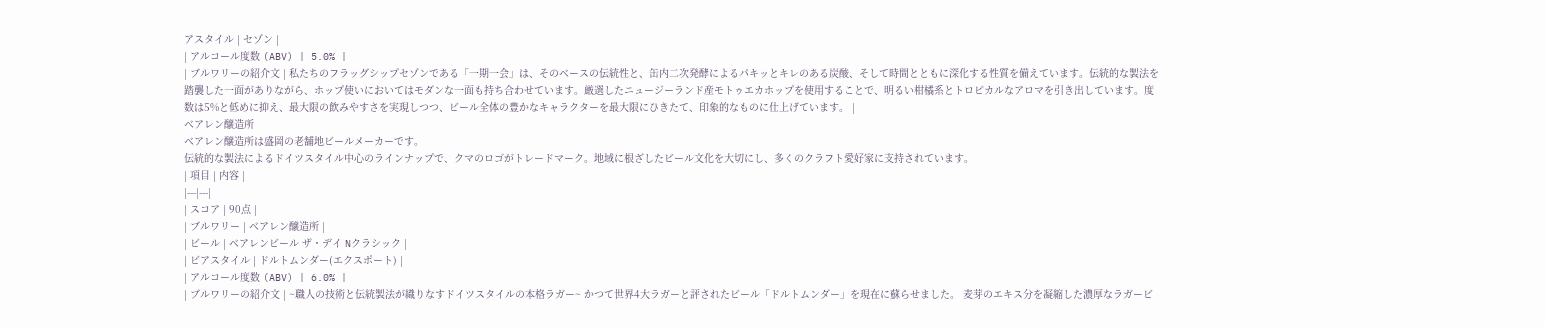アスタイル | セゾン |
| アルコール度数 (ABV) | 5.0% |
| ブルワリーの紹介文 | 私たちのフラッグシップセゾンである「一期一会」は、そのベースの伝統性と、缶内二次発酵によるパキッとキレのある炭酸、そして時間とともに深化する性質を備えています。伝統的な製法を踏襲した一面がありながら、ホップ使いにおいてはモダンな一面も持ち合わせています。厳選したニュージーランド産モトゥエカホップを使用することで、明るい柑橘系とトロピカルなアロマを引き出しています。度数は5%と低めに抑え、最大限の飲みやすさを実現しつつ、ビール全体の豊かなキャラクターを最大限にひきたて、印象的なものに仕上げています。 |
ベアレン醸造所
ベアレン醸造所は盛岡の老舗地ビールメーカーです。
伝統的な製法によるドイツスタイル中心のラインナップで、クマのロゴがトレードマーク。地域に根ざしたビール文化を大切にし、多くのクラフト愛好家に支持されています。
| 項目 | 内容 |
|---|---|
| スコア | 90点 |
| ブルワリー | ベアレン醸造所 |
| ビール | ベアレンビール ザ・デイ Nクラシック |
| ビアスタイル | ドルトムンダー(エクスポート) |
| アルコール度数 (ABV) | 6.0% |
| ブルワリーの紹介文 | ~職人の技術と伝統製法が織りなすドイツスタイルの本格ラガー~ かつて世界4大ラガーと評されたビール「ドルトムンダー」を現在に蘇らせました。 麦芽のエキス分を凝縮した濃厚なラガービ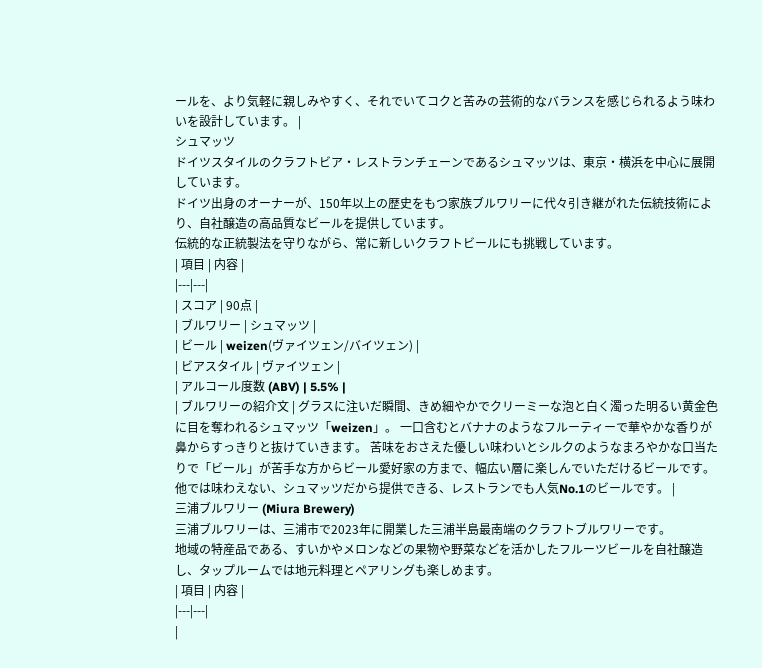ールを、より気軽に親しみやすく、それでいてコクと苦みの芸術的なバランスを感じられるよう味わいを設計しています。 |
シュマッツ
ドイツスタイルのクラフトビア・レストランチェーンであるシュマッツは、東京・横浜を中心に展開しています。
ドイツ出身のオーナーが、150年以上の歴史をもつ家族ブルワリーに代々引き継がれた伝統技術により、自社醸造の高品質なビールを提供しています。
伝統的な正統製法を守りながら、常に新しいクラフトビールにも挑戦しています。
| 項目 | 内容 |
|---|---|
| スコア | 90点 |
| ブルワリー | シュマッツ |
| ビール | weizen(ヴァイツェン/バイツェン) |
| ビアスタイル | ヴァイツェン |
| アルコール度数 (ABV) | 5.5% |
| ブルワリーの紹介文 | グラスに注いだ瞬間、きめ細やかでクリーミーな泡と白く濁った明るい黄金色に目を奪われるシュマッツ「weizen」。 一口含むとバナナのようなフルーティーで華やかな香りが鼻からすっきりと抜けていきます。 苦味をおさえた優しい味わいとシルクのようなまろやかな口当たりで「ビール」が苦手な方からビール愛好家の方まで、幅広い層に楽しんでいただけるビールです。 他では味わえない、シュマッツだから提供できる、レストランでも人気No.1のビールです。 |
三浦ブルワリー (Miura Brewery)
三浦ブルワリーは、三浦市で2023年に開業した三浦半島最南端のクラフトブルワリーです。
地域の特産品である、すいかやメロンなどの果物や野菜などを活かしたフルーツビールを自社醸造し、タップルームでは地元料理とペアリングも楽しめます。
| 項目 | 内容 |
|---|---|
|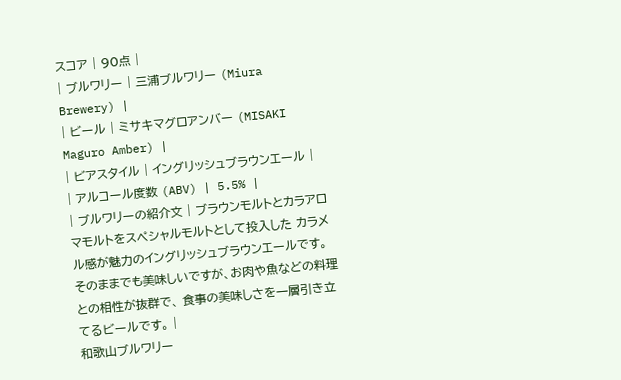スコア | 90点 |
| ブルワリー | 三浦ブルワリー (Miura Brewery) |
| ビール | ミサキマグロアンバー (MISAKI Maguro Amber) |
| ビアスタイル | イングリッシュブラウンエール |
| アルコール度数 (ABV) | 5.5% |
| ブルワリーの紹介文 | ブラウンモルトとカラアロマモルトをスペシャルモルトとして投入した カラメル感が魅力のイングリッシュブラウンエールです。 そのままでも美味しいですが、お肉や魚などの料理との相性が抜群で、 食事の美味しさを一層引き立てるビールです。 |
和歌山ブルワリー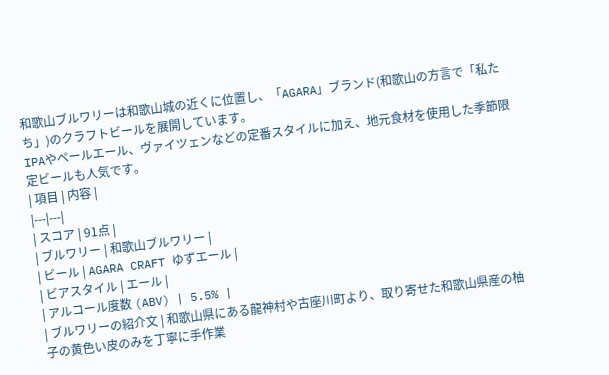和歌山ブルワリーは和歌山城の近くに位置し、「AGARA」ブランド(和歌山の方言で「私たち」)のクラフトビールを展開しています。
IPAやペールエール、ヴァイツェンなどの定番スタイルに加え、地元食材を使用した季節限定ビールも人気です。
| 項目 | 内容 |
|---|---|
| スコア | 91点 |
| ブルワリー | 和歌山ブルワリー |
| ビール | AGARA CRAFT ゆずエール |
| ビアスタイル | エール |
| アルコール度数 (ABV) | 5.5% |
| ブルワリーの紹介文 | 和歌山県にある龍神村や古座川町より、取り寄せた和歌山県産の柚子の黄色い皮のみを丁寧に手作業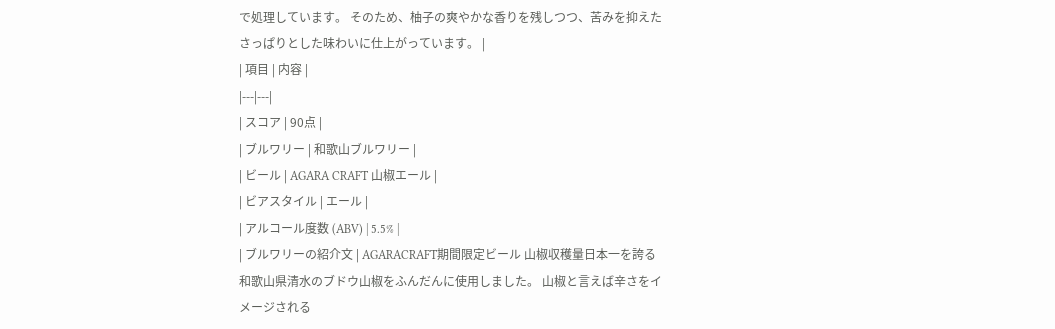で処理しています。 そのため、柚子の爽やかな香りを残しつつ、苦みを抑えたさっぱりとした味わいに仕上がっています。 |
| 項目 | 内容 |
|---|---|
| スコア | 90点 |
| ブルワリー | 和歌山ブルワリー |
| ビール | AGARA CRAFT 山椒エール |
| ビアスタイル | エール |
| アルコール度数 (ABV) | 5.5% |
| ブルワリーの紹介文 | AGARACRAFT期間限定ビール 山椒収穫量日本一を誇る和歌山県清水のブドウ山椒をふんだんに使用しました。 山椒と言えば辛さをイメージされる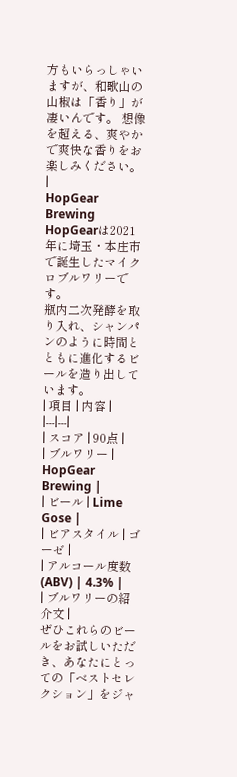方もいらっしゃいますが、和歌山の山椒は「香り」が凄いんです。 想像を超える、爽やかで爽快な香りをお楽しみください。 |
HopGear Brewing
HopGearは2021年に埼玉・本庄市で誕生したマイクロブルワリーです。
瓶内二次発酵を取り入れ、シャンパンのように時間とともに進化するビールを造り出しています。
| 項目 | 内容 |
|---|---|
| スコア | 90点 |
| ブルワリー | HopGear Brewing |
| ビール | Lime Gose |
| ビアスタイル | ゴーゼ |
| アルコール度数 (ABV) | 4.3% |
| ブルワリーの紹介文 |
ぜひこれらのビールをお試しいただき、あなたにとっての「ベストセレクション」をジャ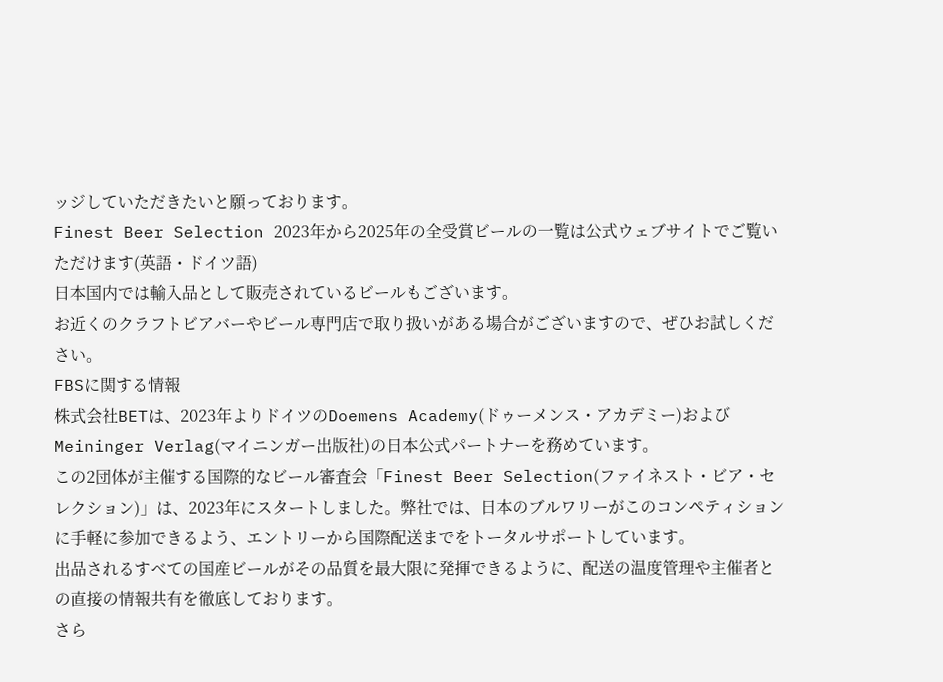ッジしていただきたいと願っております。
Finest Beer Selection 2023年から2025年の全受賞ビールの一覧は公式ウェブサイトでご覧いただけます(英語・ドイツ語)
日本国内では輸入品として販売されているビールもございます。
お近くのクラフトビアバーやビール専門店で取り扱いがある場合がございますので、ぜひお試しください。
FBSに関する情報
株式会社BETは、2023年よりドイツのDoemens Academy(ドゥーメンス・アカデミー)およびMeininger Verlag(マイニンガー出版社)の日本公式パートナーを務めています。
この2団体が主催する国際的なビール審査会「Finest Beer Selection(ファイネスト・ビア・セレクション)」は、2023年にスタートしました。弊社では、日本のブルワリーがこのコンペティションに手軽に参加できるよう、エントリーから国際配送までをトータルサポートしています。
出品されるすべての国産ビールがその品質を最大限に発揮できるように、配送の温度管理や主催者との直接の情報共有を徹底しております。
さら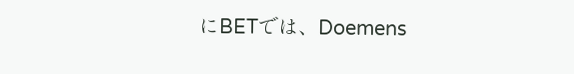にBETでは、Doemens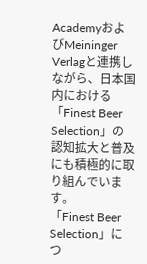AcademyおよびMeininger Verlagと連携しながら、日本国内における「Finest Beer Selection」の認知拡大と普及にも積極的に取り組んでいます。
「Finest Beer Selection」につ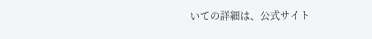いての詳細は、公式サイト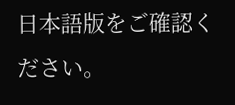日本語版をご確認ください。